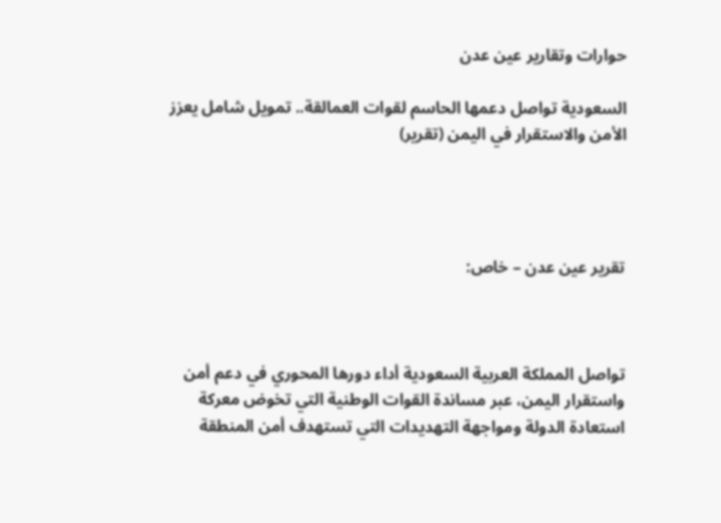حوارات وتقارير عين عدن

السعودية تواصل دعمها الحاسم لقوات العمالقة.. تمويل شامل يعزز الأمن والاستقرار في اليمن (تقرير)




تقرير عين عدن – خاص:



تواصل المملكة العربية السعودية أداء دورها المحوري في دعم أمن واستقرار اليمن، عبر مساندة القوات الوطنية التي تخوض معركة استعادة الدولة ومواجهة التهديدات التي تستهدف أمن المنطقة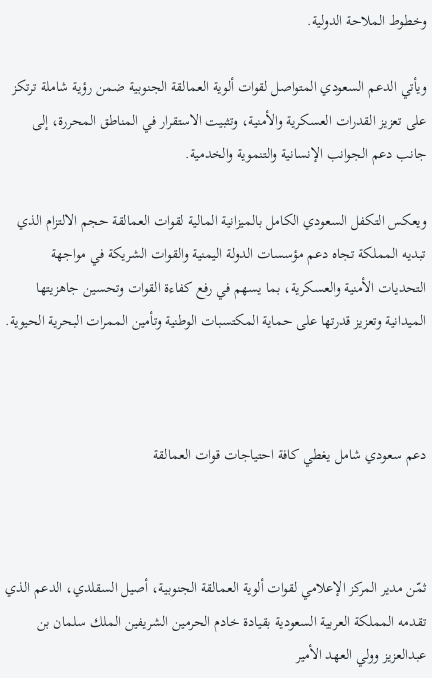وخطوط الملاحة الدولية.

ويأتي الدعم السعودي المتواصل لقوات ألوية العمالقة الجنوبية ضمن رؤية شاملة ترتكز على تعزيز القدرات العسكرية والأمنية، وتثبيت الاستقرار في المناطق المحررة، إلى جانب دعم الجوانب الإنسانية والتنموية والخدمية.

ويعكس التكفل السعودي الكامل بالميزانية المالية لقوات العمالقة حجم الالتزام الذي تبديه المملكة تجاه دعم مؤسسات الدولة اليمنية والقوات الشريكة في مواجهة التحديات الأمنية والعسكرية، بما يسهم في رفع كفاءة القوات وتحسين جاهزيتها الميدانية وتعزيز قدرتها على حماية المكتسبات الوطنية وتأمين الممرات البحرية الحيوية.



دعم سعودي شامل يغطي كافة احتياجات قوات العمالقة



ثمّن مدير المركز الإعلامي لقوات ألوية العمالقة الجنوبية، أصيل السقلدي، الدعم الذي تقدمه المملكة العربية السعودية بقيادة خادم الحرمين الشريفين الملك سلمان بن عبدالعزيز وولي العهد الأمير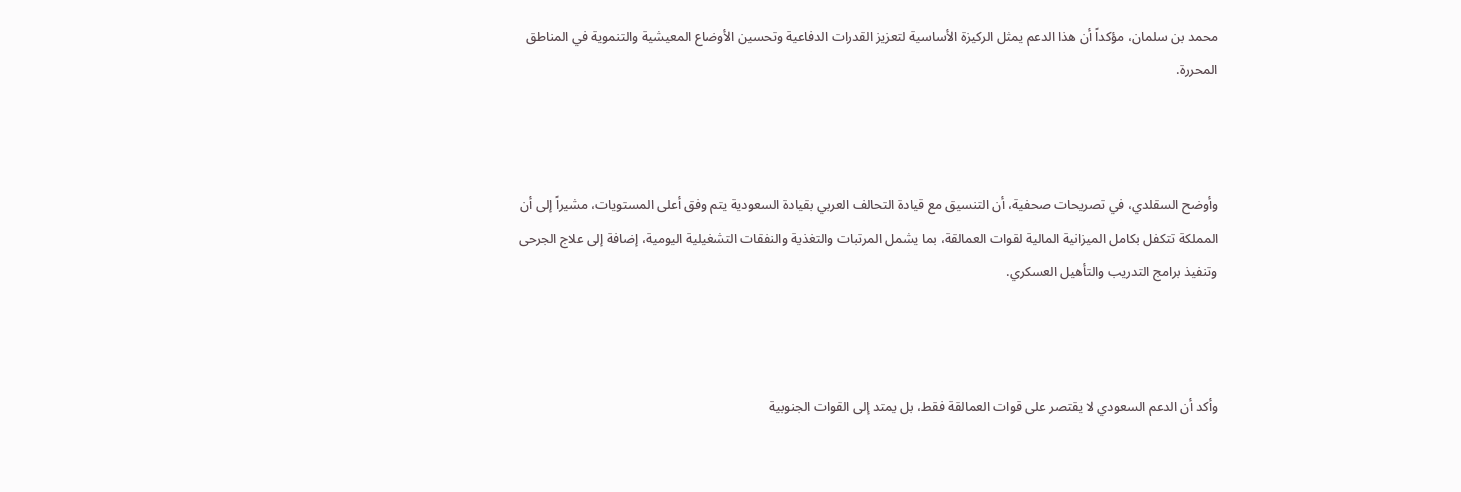محمد بن سلمان، مؤكداً أن هذا الدعم يمثل الركيزة الأساسية لتعزيز القدرات الدفاعية وتحسين الأوضاع المعيشية والتنموية في المناطق المحررة.



وأوضح السقلدي، في تصريحات صحفية، أن التنسيق مع قيادة التحالف العربي بقيادة السعودية يتم وفق أعلى المستويات، مشيراً إلى أن المملكة تتكفل بكامل الميزانية المالية لقوات العمالقة، بما يشمل المرتبات والتغذية والنفقات التشغيلية اليومية، إضافة إلى علاج الجرحى وتنفيذ برامج التدريب والتأهيل العسكري.



وأكد أن الدعم السعودي لا يقتصر على قوات العمالقة فقط، بل يمتد إلى القوات الجنوبية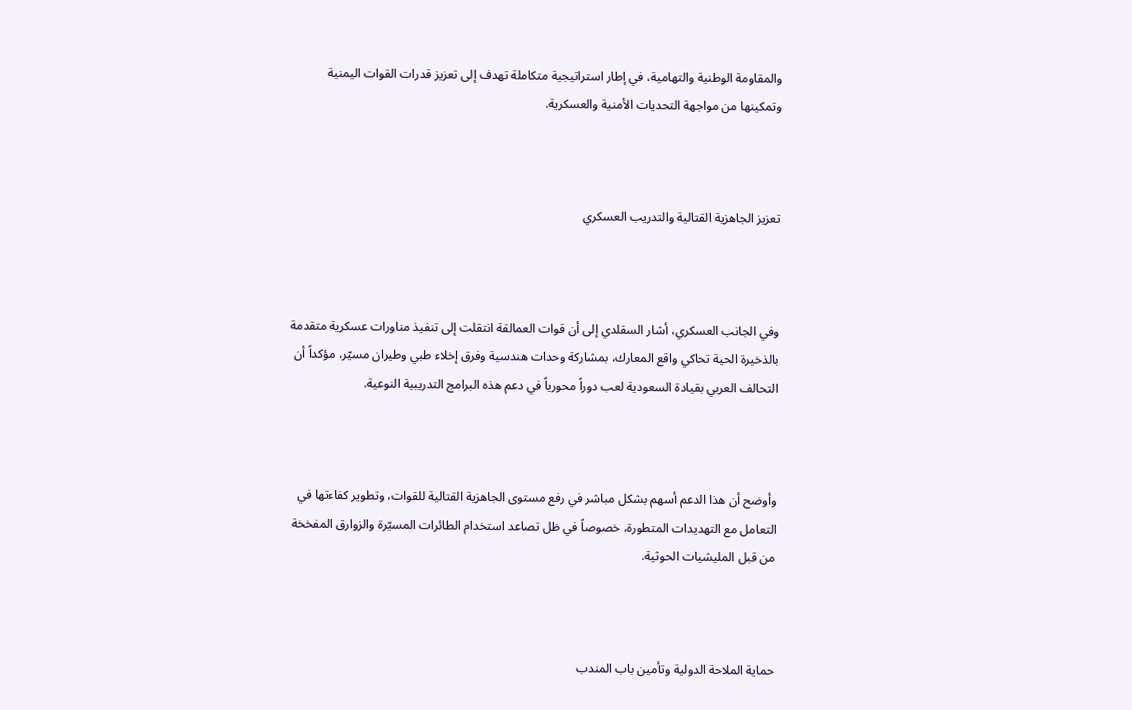والمقاومة الوطنية والتهامية، في إطار استراتيجية متكاملة تهدف إلى تعزيز قدرات القوات اليمنية وتمكينها من مواجهة التحديات الأمنية والعسكرية.



تعزيز الجاهزية القتالية والتدريب العسكري



وفي الجانب العسكري، أشار السقلدي إلى أن قوات العمالقة انتقلت إلى تنفيذ مناورات عسكرية متقدمة بالذخيرة الحية تحاكي واقع المعارك، بمشاركة وحدات هندسية وفرق إخلاء طبي وطيران مسيّر، مؤكداً أن التحالف العربي بقيادة السعودية لعب دوراً محورياً في دعم هذه البرامج التدريبية النوعية.



وأوضح أن هذا الدعم أسهم بشكل مباشر في رفع مستوى الجاهزية القتالية للقوات، وتطوير كفاءتها في التعامل مع التهديدات المتطورة، خصوصاً في ظل تصاعد استخدام الطائرات المسيّرة والزوارق المفخخة من قبل المليشيات الحوثية.



حماية الملاحة الدولية وتأمين باب المندب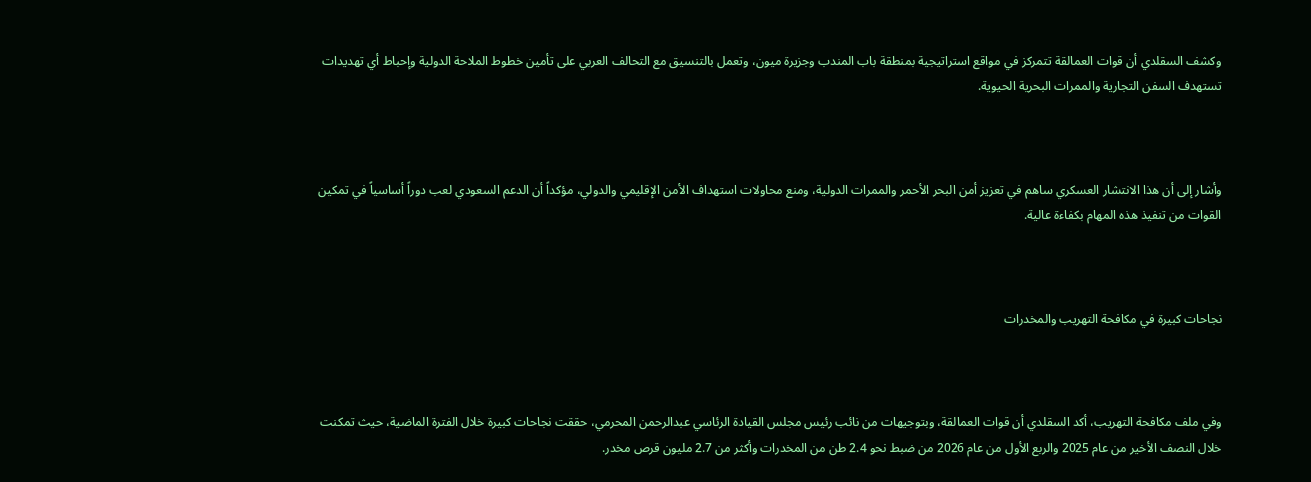وكشف السقلدي أن قوات العمالقة تتمركز في مواقع استراتيجية بمنطقة باب المندب وجزيرة ميون، وتعمل بالتنسيق مع التحالف العربي على تأمين خطوط الملاحة الدولية وإحباط أي تهديدات تستهدف السفن التجارية والممرات البحرية الحيوية.



وأشار إلى أن هذا الانتشار العسكري ساهم في تعزيز أمن البحر الأحمر والممرات الدولية، ومنع محاولات استهداف الأمن الإقليمي والدولي، مؤكداً أن الدعم السعودي لعب دوراً أساسياً في تمكين القوات من تنفيذ هذه المهام بكفاءة عالية.



نجاحات كبيرة في مكافحة التهريب والمخدرات



وفي ملف مكافحة التهريب، أكد السقلدي أن قوات العمالقة، وبتوجيهات من نائب رئيس مجلس القيادة الرئاسي عبدالرحمن المحرمي، حققت نجاحات كبيرة خلال الفترة الماضية، حيث تمكنت خلال النصف الأخير من عام 2025 والربع الأول من عام 2026 من ضبط نحو 2.4 طن من المخدرات وأكثر من 2.7 مليون قرص مخدر.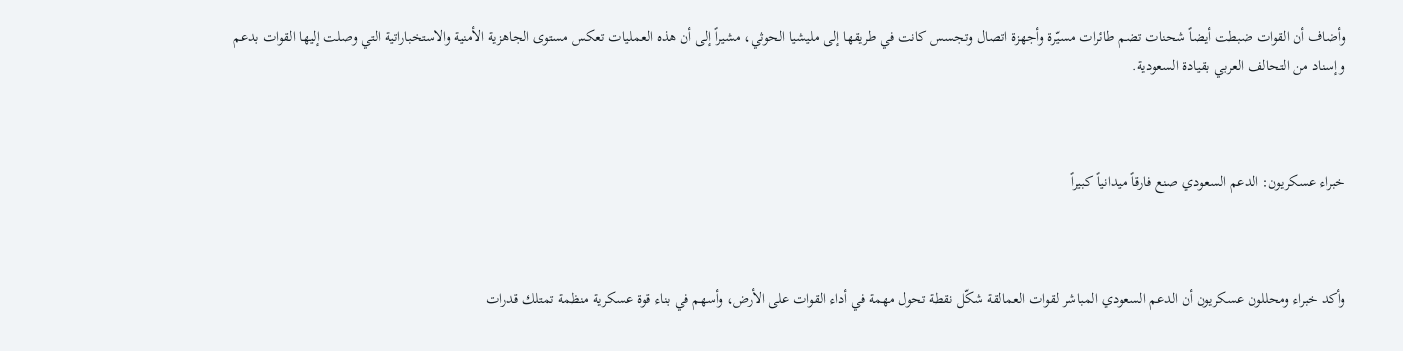وأضاف أن القوات ضبطت أيضاً شحنات تضم طائرات مسيّرة وأجهزة اتصال وتجسس كانت في طريقها إلى مليشيا الحوثي، مشيراً إلى أن هذه العمليات تعكس مستوى الجاهزية الأمنية والاستخباراتية التي وصلت إليها القوات بدعم وإسناد من التحالف العربي بقيادة السعودية.



خبراء عسكريون: الدعم السعودي صنع فارقاً ميدانياً كبيراً



وأكد خبراء ومحللون عسكريون أن الدعم السعودي المباشر لقوات العمالقة شكّل نقطة تحول مهمة في أداء القوات على الأرض، وأسهم في بناء قوة عسكرية منظمة تمتلك قدرات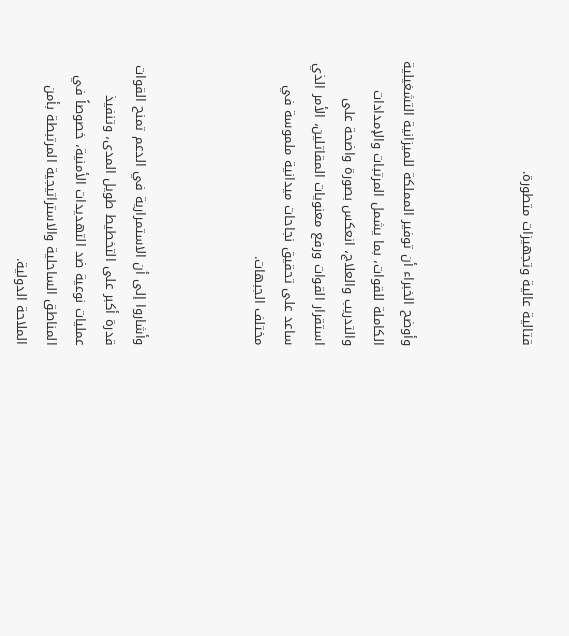قتالية عالية وتجهيزات متطورة.



وأوضح الخبراء أن توفير المملكة للميزانية التشغيلية الكاملة للقوات، بما يشمل المرتبات والإمدادات والتدريب والعلاج، انعكس بصورة واضحة على استقرار القوات ورفع معنويات المقاتلين، الأمر الذي ساعد على تحقيق نجاحات ميدانية ملموسة في مختلف الجبهات.



وأشاروا إلى أن الاستمرارية في الدعم تمنح القوات قدرة أكبر على التخطيط طويل المدى، وتنفيذ عمليات نوعية ضد التهديدات الأمنية، خصوصاً في المناطق الساحلية والاستراتيجية المرتبطة بأمن الملاحة الدولية.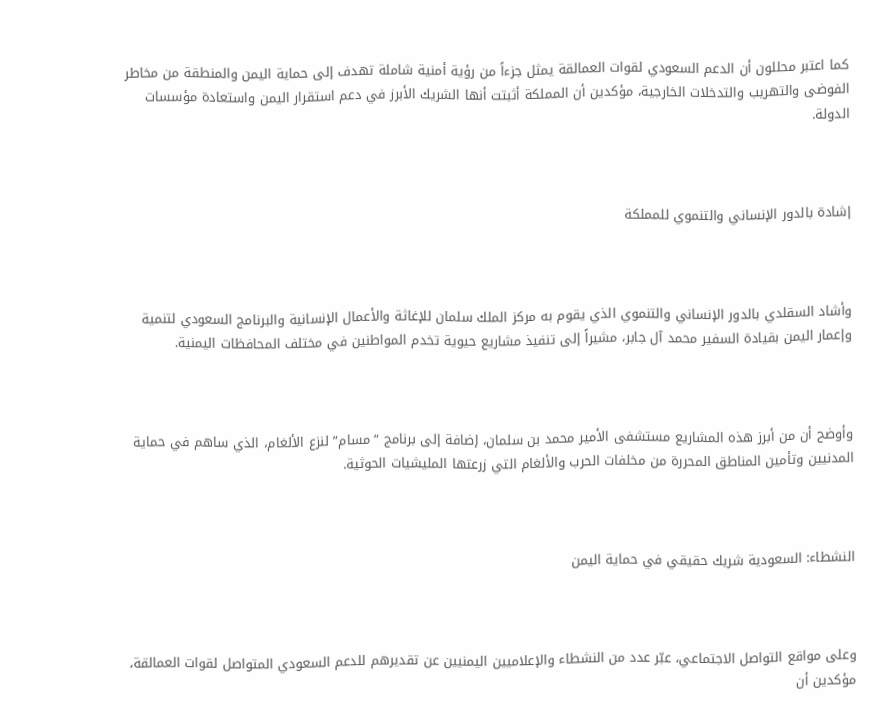كما اعتبر محللون أن الدعم السعودي لقوات العمالقة يمثل جزءاً من رؤية أمنية شاملة تهدف إلى حماية اليمن والمنطقة من مخاطر الفوضى والتهريب والتدخلات الخارجية، مؤكدين أن المملكة أثبتت أنها الشريك الأبرز في دعم استقرار اليمن واستعادة مؤسسات الدولة.



إشادة بالدور الإنساني والتنموي للمملكة



وأشاد السقلدي بالدور الإنساني والتنموي الذي يقوم به مركز الملك سلمان للإغاثة والأعمال الإنسانية والبرنامج السعودي لتنمية وإعمار اليمن بقيادة السفير محمد آل جابر، مشيراً إلى تنفيذ مشاريع حيوية تخدم المواطنين في مختلف المحافظات اليمنية.



وأوضح أن من أبرز هذه المشاريع مستشفى الأمير محمد بن سلمان، إضافة إلى برنامج “مسام” لنزع الألغام، الذي ساهم في حماية المدنيين وتأمين المناطق المحررة من مخلفات الحرب والألغام التي زرعتها المليشيات الحوثية.



النشطاء: السعودية شريك حقيقي في حماية اليمن



وعلى مواقع التواصل الاجتماعي، عبّر عدد من النشطاء والإعلاميين اليمنيين عن تقديرهم للدعم السعودي المتواصل لقوات العمالقة، مؤكدين أن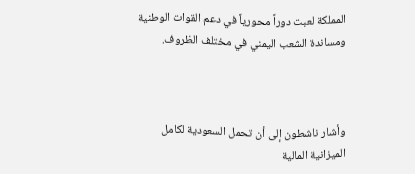المملكة لعبت دوراً محورياً في دعم القوات الوطنية ومساندة الشعب اليمني في مختلف الظروف.



وأشار ناشطون إلى أن تحمل السعودية لكامل الميزانية المالية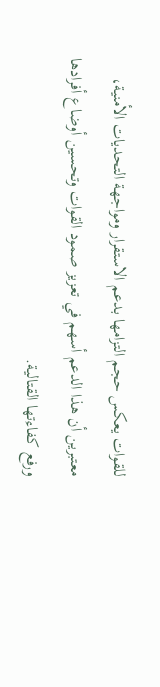للقوات يعكس حجم التزامها بدعم الاستقرار ومواجهة التحديات الأمنية، معتبرين أن هذا الدعم أسهم في تعزيز صمود القوات وتحسين أوضاع أفرادها ورفع كفاءتها القتالية.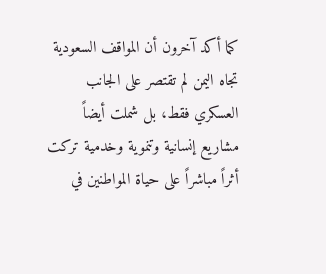كما أكد آخرون أن المواقف السعودية تجاه اليمن لم تقتصر على الجانب العسكري فقط، بل شملت أيضاً مشاريع إنسانية وتنموية وخدمية تركت أثراً مباشراً على حياة المواطنين في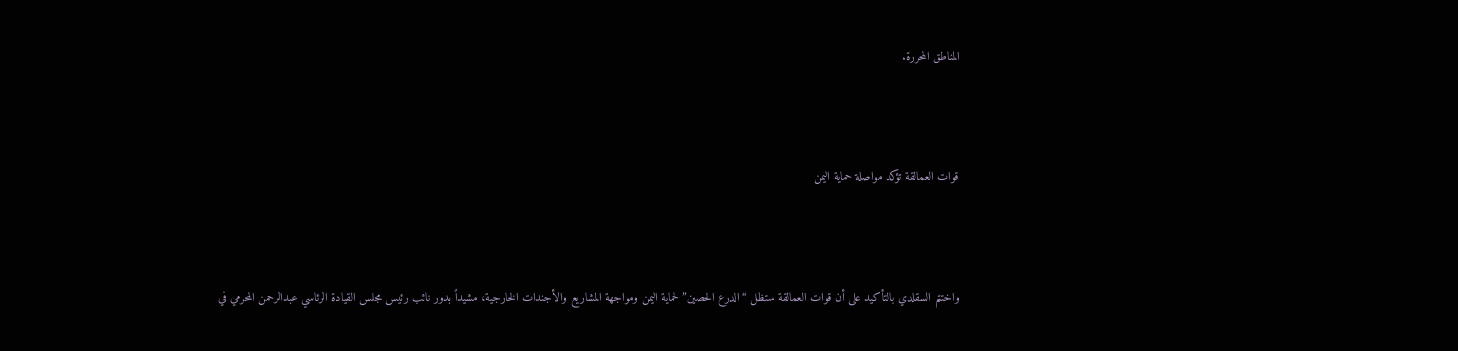المناطق المحررة.



قوات العمالقة تؤكد مواصلة حماية اليمن



واختتم السقلدي بالتأكيد على أن قوات العمالقة ستظل “الدرع الحصين” لحماية اليمن ومواجهة المشاريع والأجندات الخارجية، مشيداً بدور نائب رئيس مجلس القيادة الرئاسي عبدالرحمن المحرمي في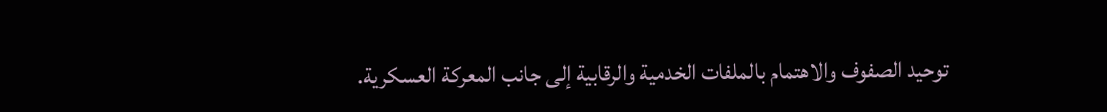توحيد الصفوف والاهتمام بالملفات الخدمية والرقابية إلى جانب المعركة العسكرية.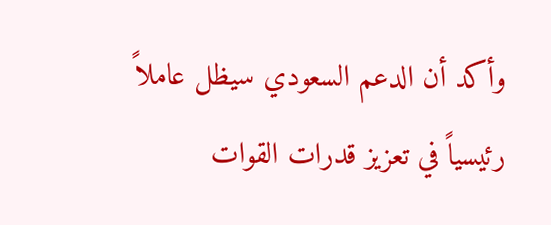وأكد أن الدعم السعودي سيظل عاملاً رئيسياً في تعزيز قدرات القوات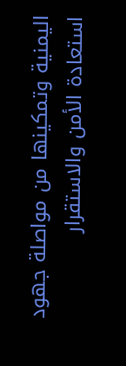اليمنية وتمكينها من مواصلة جهود استعادة الأمن والاستقرار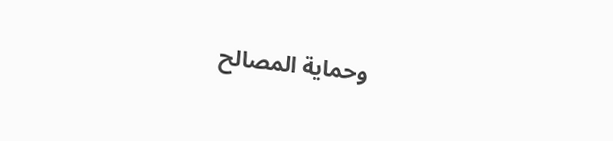وحماية المصالح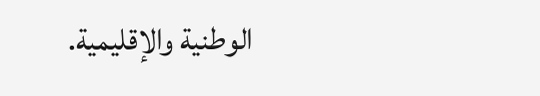الوطنية والإقليمية.